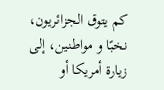كم يتوق الجزائريون، نخبًا و مواطنين، إلى زيارة أمريكا أو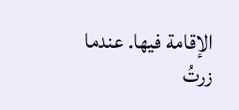الإقامة فيها. عندما زرتُ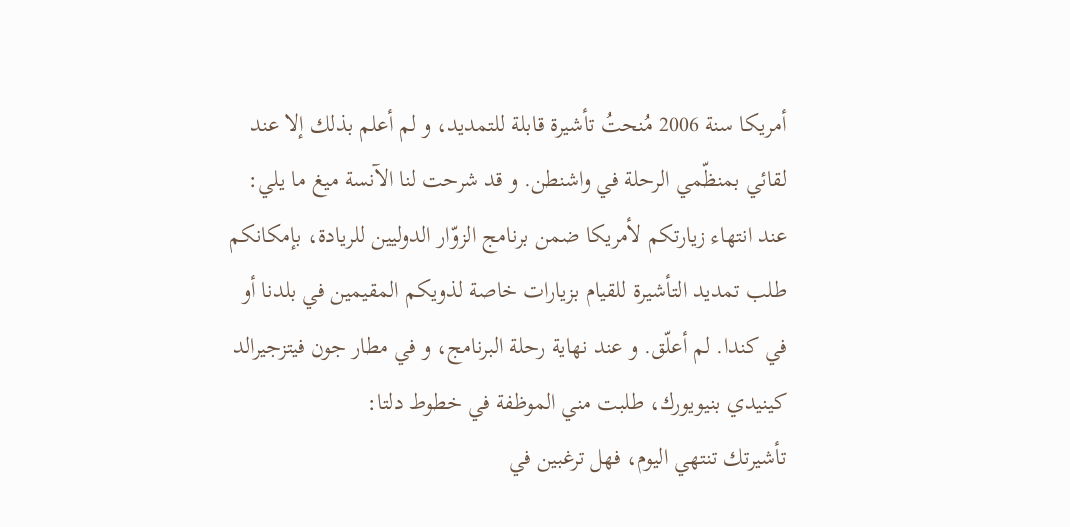أمريكا سنة 2006 مُنحتُ تأشيرة قابلة للتمديد، و لم أعلم بذلك إلا عند لقائي بمنظّمي الرحلة في واشنطن. و قد شرحت لنا الآنسة ميغ ما يلي: عند انتهاء زيارتكم لأمريكا ضمن برنامج الزوّار الدوليين للريادة، بإمكانكم طلب تمديد التأشيرة للقيام بزيارات خاصة لذويكم المقيمين في بلدنا أو في كندا. لم أعلّق. و عند نهاية رحلة البرنامج، و في مطار جون فيتزجيرالد كينيدي بنيويورك، طلبت مني الموظفة في خطوط دلتا:
تأشيرتك تنتهي اليوم، فهل ترغبين في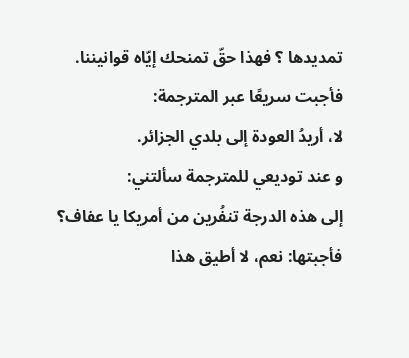تمديدها ؟ فهذا حقّ تمنحك إيّاه قوانيننا.
فأجبت سريعًا عبر المترجمة:
لا، أريدُ العودة إلى بلدي الجزائر.
و عند توديعي للمترجمة سألتني:
إلى هذه الدرجة تنفُرين من أمريكا يا عفاف؟
فأجبتها: نعم، لا أطيق هذا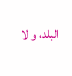البلد، و لا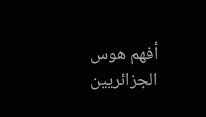أفهم هوس الجزائريين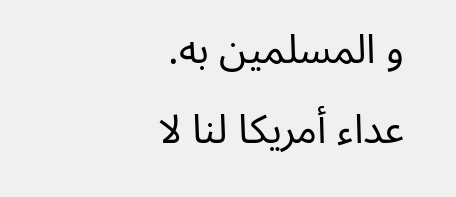و المسلمين به. عداء أمريكا لنا لا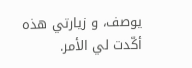يوصف، و زيارتي هذه أكّدت لي الأمر.